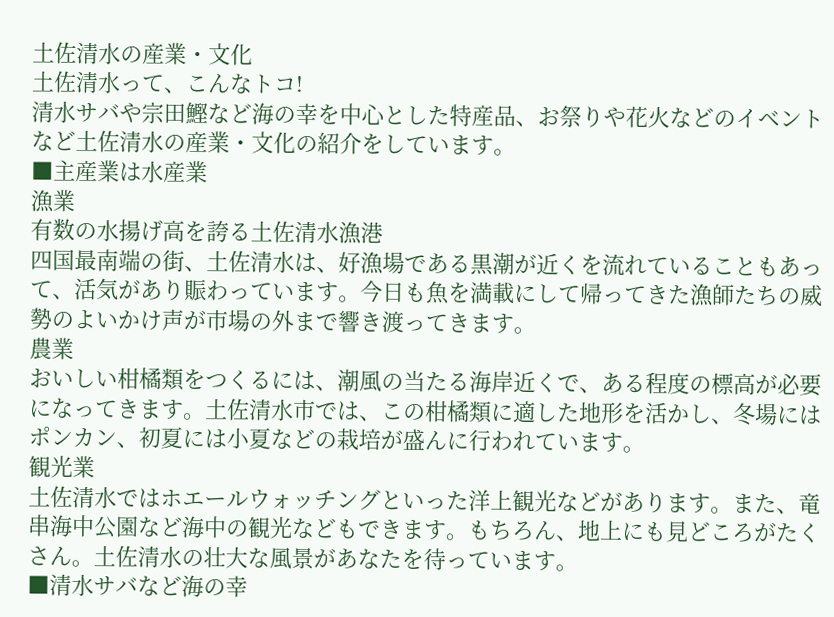土佐清水の産業・文化
土佐清水って、こんなトコ!
清水サバや宗田鰹など海の幸を中心とした特産品、お祭りや花火などのイベントなど土佐清水の産業・文化の紹介をしています。
■主産業は水産業
漁業
有数の水揚げ高を誇る土佐清水漁港
四国最南端の街、土佐清水は、好漁場である黒潮が近くを流れていることもあって、活気があり賑わっています。今日も魚を満載にして帰ってきた漁師たちの威勢のよいかけ声が市場の外まで響き渡ってきます。
農業
おいしい柑橘類をつくるには、潮風の当たる海岸近くで、ある程度の標高が必要になってきます。土佐清水市では、この柑橘類に適した地形を活かし、冬場にはポンカン、初夏には小夏などの栽培が盛んに行われています。
観光業
土佐清水ではホエールウォッチングといった洋上観光などがあります。また、竜串海中公園など海中の観光などもできます。もちろん、地上にも見どころがたくさん。土佐清水の壮大な風景があなたを待っています。
■清水サバなど海の幸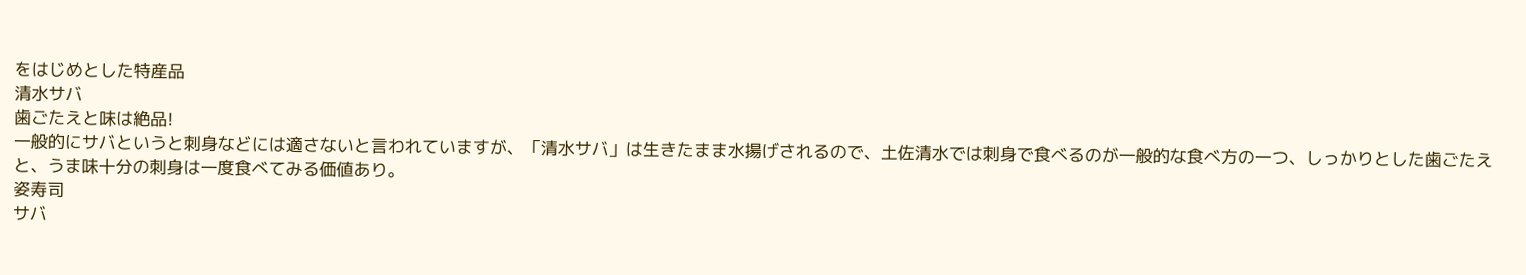をはじめとした特産品
清水サバ
歯ごたえと味は絶品!
一般的にサバというと刺身などには適さないと言われていますが、「清水サバ」は生きたまま水揚げされるので、土佐清水では刺身で食べるのが一般的な食べ方の一つ、しっかりとした歯ごたえと、うま味十分の刺身は一度食べてみる価値あり。
姿寿司
サバ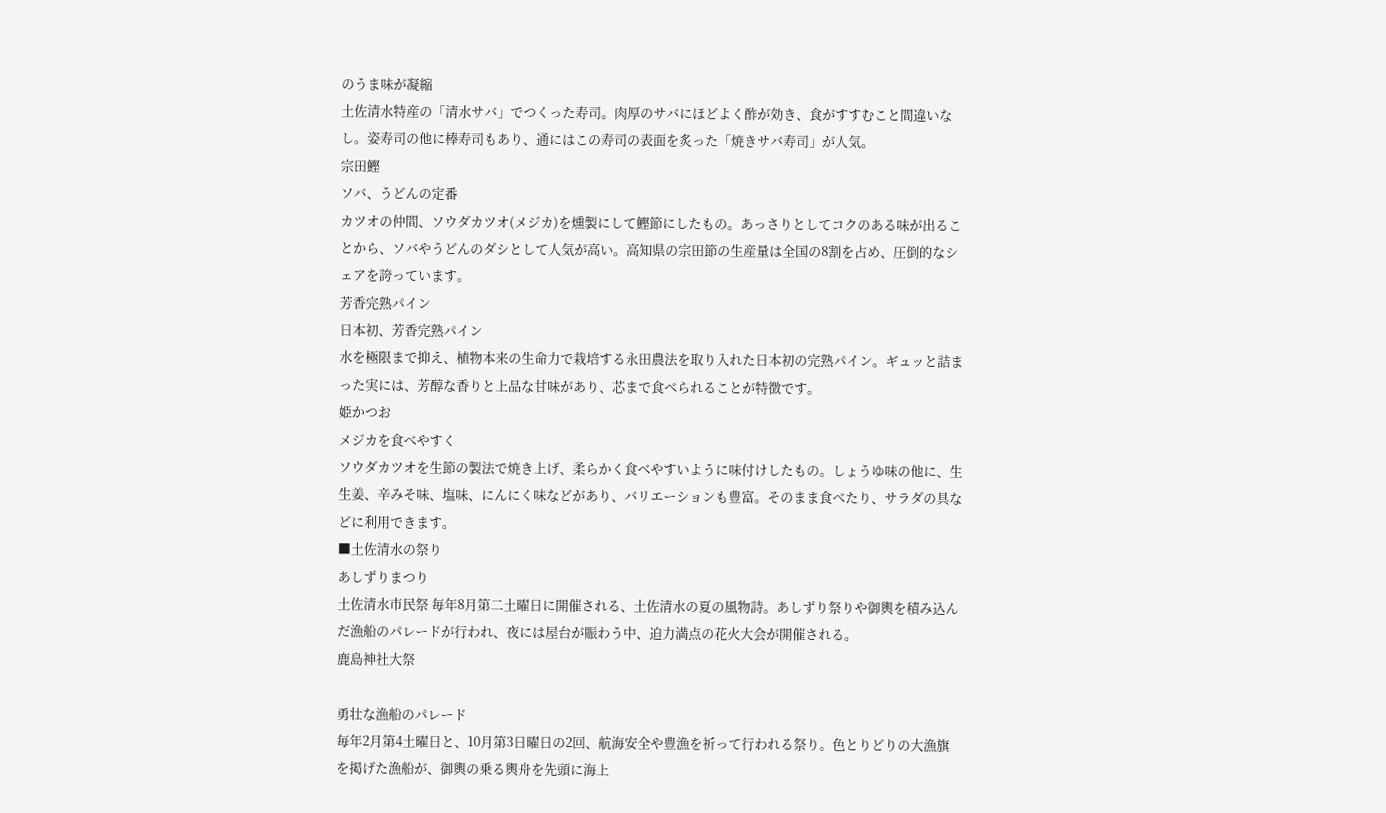のうま味が凝縮
土佐清水特産の「清水サバ」でつくった寿司。肉厚のサバにほどよく酢が効き、食がすすむこと間違いなし。姿寿司の他に棒寿司もあり、通にはこの寿司の表面を炙った「焼きサバ寿司」が人気。
宗田鰹
ソバ、うどんの定番
カツオの仲間、ソウダカツオ(メジカ)を燻製にして鰹節にしたもの。あっさりとしてコクのある味が出ることから、ソバやうどんのダシとして人気が高い。高知県の宗田節の生産量は全国の8割を占め、圧倒的なシェアを誇っています。
芳香完熟パイン
日本初、芳香完熟パイン
水を極限まで抑え、植物本来の生命力で栽培する永田農法を取り入れた日本初の完熟パイン。ギュッと詰まった実には、芳醇な香りと上品な甘味があり、芯まで食べられることが特徴です。
姫かつお
メジカを食べやすく
ソウダカツオを生節の製法で焼き上げ、柔らかく食べやすいように味付けしたもの。しょうゆ味の他に、生生姜、辛みそ味、塩味、にんにく味などがあり、バリエーションも豊富。そのまま食べたり、サラダの具などに利用できます。
■土佐清水の祭り
あしずりまつり
土佐清水市民祭 毎年8月第二土曜日に開催される、土佐清水の夏の風物詩。あしずり祭りや御輿を積み込んだ漁船のパレードが行われ、夜には屋台が賑わう中、迫力満点の花火大会が開催される。
鹿島神社大祭

勇壮な漁船のパレード
毎年2月第4土曜日と、10月第3日曜日の2回、航海安全や豊漁を祈って行われる祭り。色とりどりの大漁旗を掲げた漁船が、御輿の乗る輿舟を先頭に海上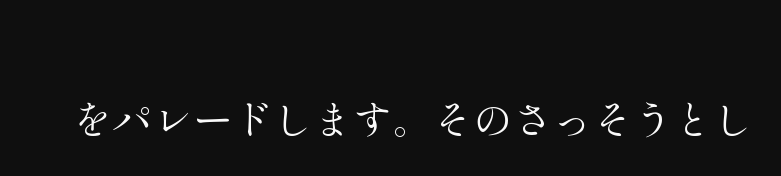をパレードします。そのさっそうとし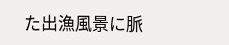た出漁風景に脈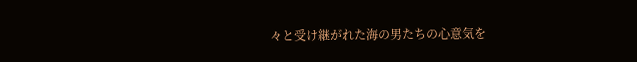々と受け継がれた海の男たちの心意気を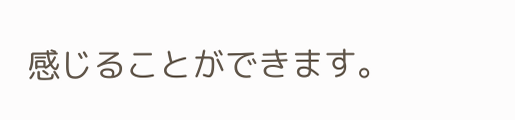感じることができます。